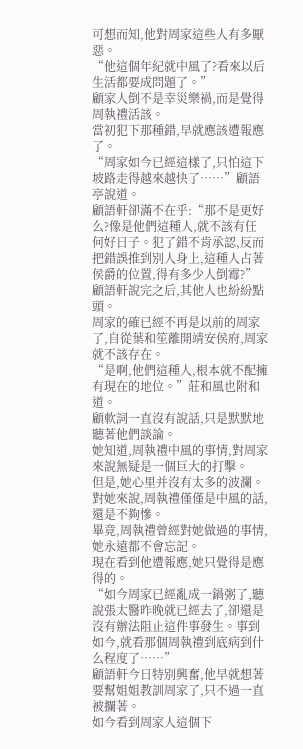可想而知,他對周家這些人有多厭惡。
“他這個年紀就中風了?看來以后生活都要成問題了。”
顧家人倒不是幸災樂禍,而是覺得周執禮活該。
當初犯下那種錯,早就應該遭報應了。
“周家如今已經這樣了,只怕這下坡路走得越來越快了……”顧語亭說道。
顧語軒卻滿不在乎:“那不是更好么?像是他們這種人,就不該有任何好日子。犯了錯不肯承認,反而把錯誤推到別人身上,這種人占著侯爵的位置,得有多少人倒霉?”
顧語軒說完之后,其他人也紛紛點頭。
周家的確已經不再是以前的周家了,自從葉和笙離開靖安侯府,周家就不該存在。
“是啊,他們這種人,根本就不配擁有現在的地位。”莊和風也附和道。
顧軟詞一直沒有說話,只是默默地聽著他們談論。
她知道,周執禮中風的事情,對周家來說無疑是一個巨大的打擊。
但是,她心里并沒有太多的波瀾。
對她來說,周執禮僅僅是中風的話,還是不夠慘。
畢竟,周執禮曾經對她做過的事情,她永遠都不會忘記。
現在看到他遭報應,她只覺得是應得的。
“如今周家已經亂成一鍋粥了,聽說張太醫昨晚就已經去了,卻還是沒有辦法阻止這件事發生。事到如今,就看那個周執禮到底病到什么程度了……”
顧語軒今日特別興奮,他早就想著要幫姐姐教訓周家了,只不過一直被攔著。
如今看到周家人這個下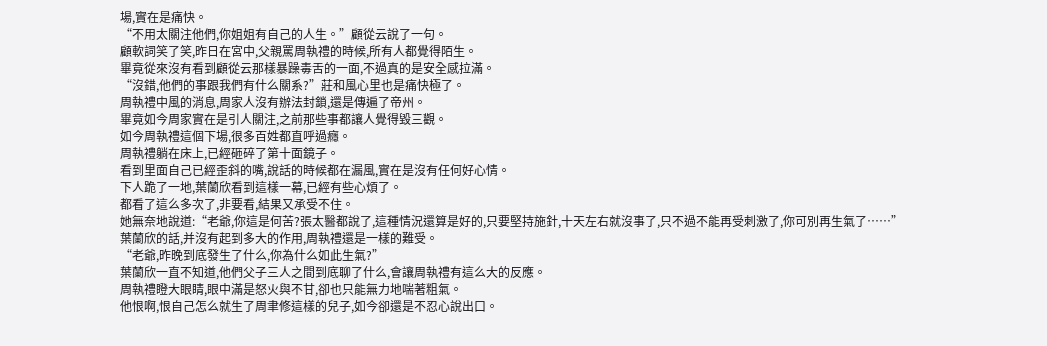場,實在是痛快。
“不用太關注他們,你姐姐有自己的人生。”顧從云說了一句。
顧軟詞笑了笑,昨日在宮中,父親罵周執禮的時候,所有人都覺得陌生。
畢竟從來沒有看到顧從云那樣暴躁毒舌的一面,不過真的是安全感拉滿。
“沒錯,他們的事跟我們有什么關系?”莊和風心里也是痛快極了。
周執禮中風的消息,周家人沒有辦法封鎖,還是傳遍了帝州。
畢竟如今周家實在是引人關注,之前那些事都讓人覺得毀三觀。
如今周執禮這個下場,很多百姓都直呼過癮。
周執禮躺在床上,已經砸碎了第十面鏡子。
看到里面自己已經歪斜的嘴,說話的時候都在漏風,實在是沒有任何好心情。
下人跪了一地,葉蘭欣看到這樣一幕,已經有些心煩了。
都看了這么多次了,非要看,結果又承受不住。
她無奈地說道:“老爺,你這是何苦?張太醫都說了,這種情況還算是好的,只要堅持施針,十天左右就沒事了,只不過不能再受刺激了,你可別再生氣了……”
葉蘭欣的話,并沒有起到多大的作用,周執禮還是一樣的難受。
“老爺,昨晚到底發生了什么,你為什么如此生氣?”
葉蘭欣一直不知道,他們父子三人之間到底聊了什么,會讓周執禮有這么大的反應。
周執禮瞪大眼睛,眼中滿是怒火與不甘,卻也只能無力地喘著粗氣。
他恨啊,恨自己怎么就生了周聿修這樣的兒子,如今卻還是不忍心說出口。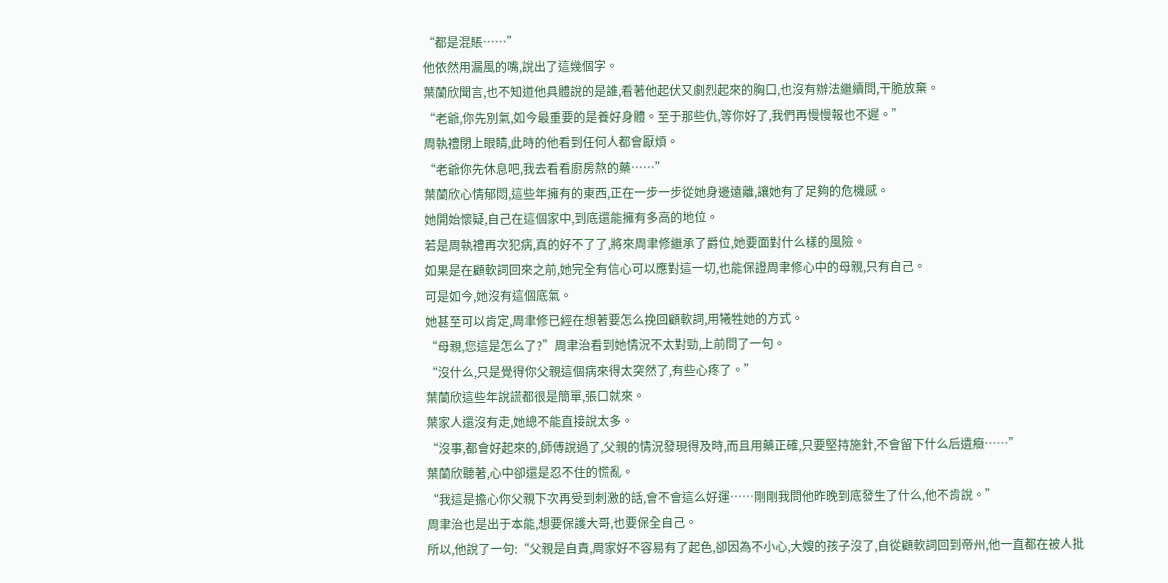“都是混賬……”
他依然用漏風的嘴,說出了這幾個字。
葉蘭欣聞言,也不知道他具體說的是誰,看著他起伏又劇烈起來的胸口,也沒有辦法繼續問,干脆放棄。
“老爺,你先別氣,如今最重要的是養好身體。至于那些仇,等你好了,我們再慢慢報也不遲。”
周執禮閉上眼睛,此時的他看到任何人都會厭煩。
“老爺你先休息吧,我去看看廚房熬的藥……”
葉蘭欣心情郁悶,這些年擁有的東西,正在一步一步從她身邊遠離,讓她有了足夠的危機感。
她開始懷疑,自己在這個家中,到底還能擁有多高的地位。
若是周執禮再次犯病,真的好不了了,將來周聿修繼承了爵位,她要面對什么樣的風險。
如果是在顧軟詞回來之前,她完全有信心可以應對這一切,也能保證周聿修心中的母親,只有自己。
可是如今,她沒有這個底氣。
她甚至可以肯定,周聿修已經在想著要怎么挽回顧軟詞,用犧牲她的方式。
“母親,您這是怎么了?”周聿治看到她情況不太對勁,上前問了一句。
“沒什么,只是覺得你父親這個病來得太突然了,有些心疼了。”
葉蘭欣這些年說謊都很是簡單,張口就來。
葉家人還沒有走,她總不能直接說太多。
“沒事,都會好起來的,師傅說過了,父親的情況發現得及時,而且用藥正確,只要堅持施針,不會留下什么后遺癥……”
葉蘭欣聽著,心中卻還是忍不住的慌亂。
“我這是擔心你父親下次再受到刺激的話,會不會這么好運……剛剛我問他昨晚到底發生了什么,他不肯說。”
周聿治也是出于本能,想要保護大哥,也要保全自己。
所以,他說了一句:“父親是自責,周家好不容易有了起色,卻因為不小心,大嫂的孩子沒了,自從顧軟詞回到帝州,他一直都在被人批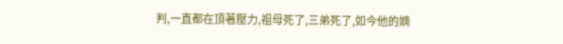判,一直都在頂著壓力,祖母死了,三弟死了,如今他的嫡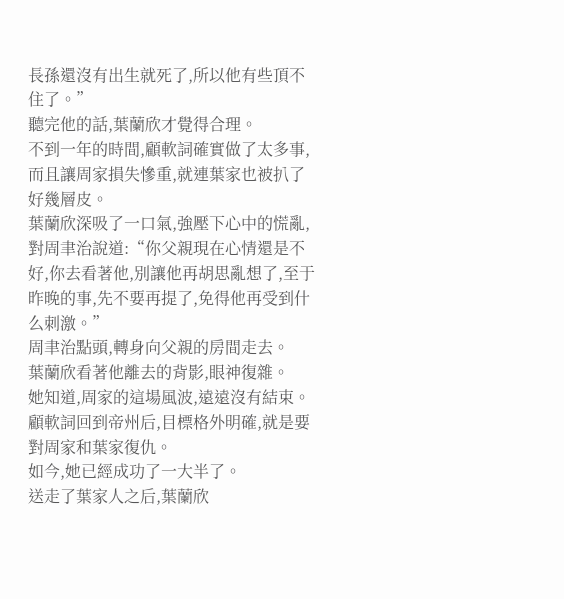長孫還沒有出生就死了,所以他有些頂不住了。”
聽完他的話,葉蘭欣才覺得合理。
不到一年的時間,顧軟詞確實做了太多事,而且讓周家損失慘重,就連葉家也被扒了好幾層皮。
葉蘭欣深吸了一口氣,強壓下心中的慌亂,對周聿治說道:“你父親現在心情還是不好,你去看著他,別讓他再胡思亂想了,至于昨晚的事,先不要再提了,免得他再受到什么刺激。”
周聿治點頭,轉身向父親的房間走去。
葉蘭欣看著他離去的背影,眼神復雜。
她知道,周家的這場風波,遠遠沒有結束。
顧軟詞回到帝州后,目標格外明確,就是要對周家和葉家復仇。
如今,她已經成功了一大半了。
送走了葉家人之后,葉蘭欣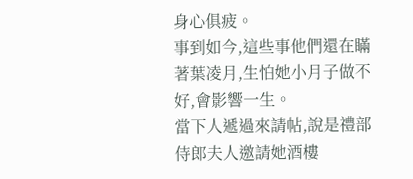身心俱疲。
事到如今,這些事他們還在瞞著葉凌月,生怕她小月子做不好,會影響一生。
當下人遞過來請帖,說是禮部侍郎夫人邀請她酒樓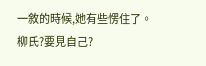一敘的時候,她有些愣住了。
柳氏?要見自己?